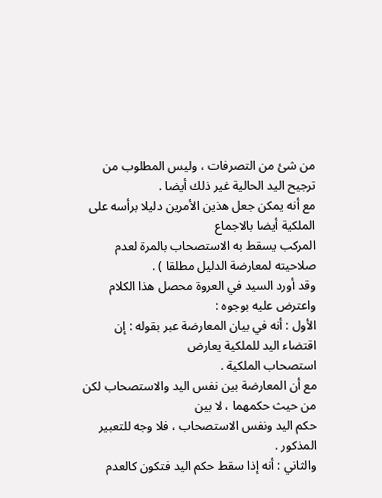من شئ من التصرفات ، وليس المطلوب من ترجيح اليد الحالية غير ذلك أيضا .
مع أنه يمكن جعل هذين الأمرين دليلا برأسه على الملكية أيضا بالاجماع
المركب يسقط به الاستصحاب بالمرة لعدم صلاحيته لمعارضة الدليل مطلقا ) .
وقد أورد السيد في العروة محصل هذا الكلام واعترض عليه بوجوه :
الأول : أنه في بيان المعارضة عبر بقوله : إن اقتضاء اليد للملكية يعارض
استصحاب الملكية .
مع أن المعارضة بين نفس اليد والاستصحاب لكن من حيث حكمهما ، لا بين
حكم اليد ونفس الاستصحاب ، فلا وجه للتعبير المذكور .
والثاني : أنه إذا سقط حكم اليد فتكون كالعدم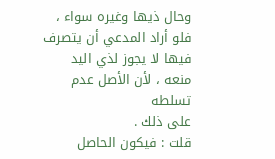وحال ذيها وغيره سواء ،
فلو أراد المدعي أن يتصرف فيها لا يجوز لذي اليد منعه ، لأن الأصل عدم تسلطه
على ذلك .
قلت : فيكون الحاصل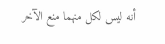أنه ليس لكل منهما منع الآخر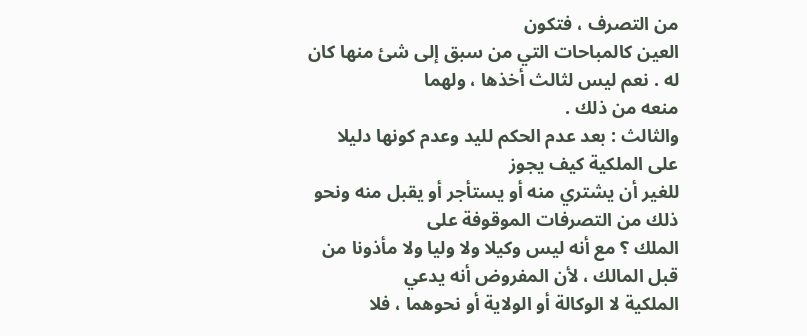من التصرف ، فتكون
العين كالمباحات التي من سبق إلى شئ منها كان له . نعم ليس لثالث أخذها ، ولهما
منعه من ذلك .
والثالث : بعد عدم الحكم لليد وعدم كونها دليلا على الملكية كيف يجوز
للغير أن يشتري منه أو يستأجر أو يقبل منه ونحو ذلك من التصرفات الموقوفة على
الملك ؟ مع أنه ليس وكيلا ولا وليا ولا مأذونا من قبل المالك ، لأن المفروض أنه يدعي
الملكية لا الوكالة أو الولاية أو نحوهما ، فلا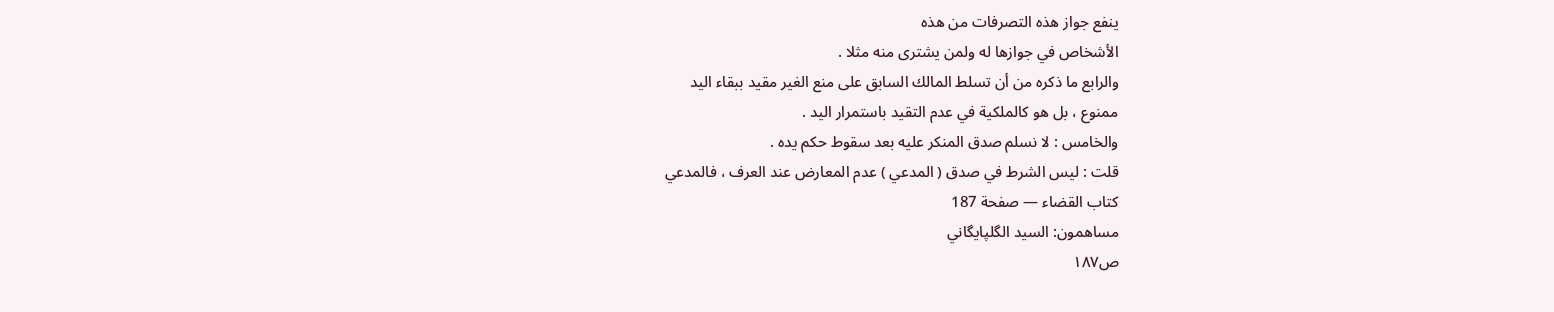ينفع جواز هذه التصرفات من هذه
الأشخاص في جوازها له ولمن يشترى منه مثلا .
والرابع ما ذكره من أن تسلط المالك السابق على منع الغير مقيد ببقاء اليد
ممنوع ، بل هو كالملكية في عدم التقيد باستمرار اليد .
والخامس : لا نسلم صدق المنكر عليه بعد سقوط حكم يده .
قلت : ليس الشرط في صدق ( المدعي ) عدم المعارض عند العرف ، فالمدعي
كتاب القضاء — صفحة 187
مساهمون: السيد الگلپايگاني
ص١٨٧